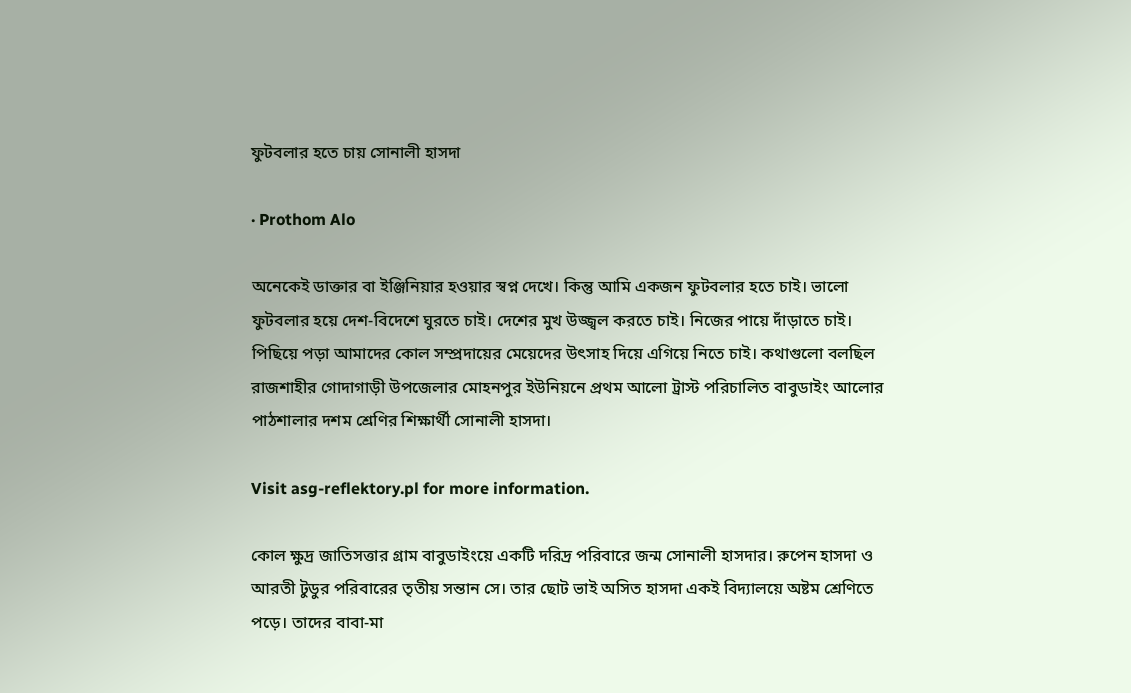ফুটবলার হতে চায় সোনালী হাসদা

· Prothom Alo

অনেকেই ডাক্তার বা ইঞ্জিনিয়ার হওয়ার স্বপ্ন দেখে। কিন্তু আমি একজন ফুটবলার হতে চাই। ভালো ফুটবলার হয়ে দেশ-বিদেশে ঘুরতে চাই। দেশের মুখ উজ্জ্বল করতে চাই। নিজের পায়ে দাঁড়াতে চাই। পিছিয়ে পড়া আমাদের কোল সম্প্রদায়ের মেয়েদের উৎসাহ দিয়ে এগিয়ে নিতে চাই। কথাগুলো বলছিল রাজশাহীর গোদাগাড়ী উপজেলার মোহনপুর ইউনিয়নে প্রথম আলো ট্রাস্ট পরিচালিত বাবুডাইং আলোর পাঠশালার দশম শ্রেণির শিক্ষার্থী সোনালী হাসদা।

Visit asg-reflektory.pl for more information.

কোল ক্ষুদ্র জাতিসত্তার গ্রাম বাবুডাইংয়ে একটি দরিদ্র পরিবারে জন্ম সোনালী হাসদার। রুপেন হাসদা ও আরতী টুডুর পরিবারের তৃতীয় সন্তান সে। তার ছোট ভাই অসিত হাসদা একই বিদ্যালয়ে অষ্টম শ্রেণিতে পড়ে। তাদের বাবা-মা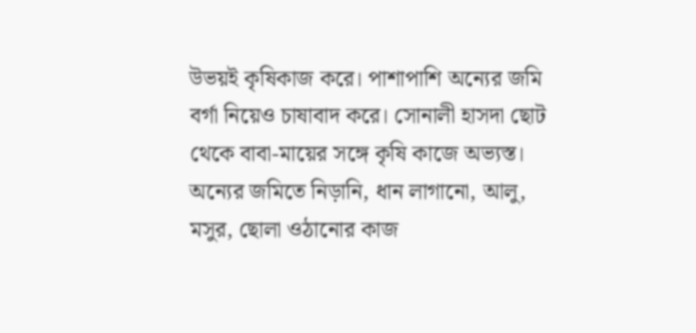উভয়ই কৃষিকাজ করে। পাশাপাশি অন্যের জমি বর্গা নিয়েও চাষাবাদ করে। সোনালী হাসদা ছোট থেকে বাবা-মায়ের সঙ্গে কৃষি কাজে অভ্যস্ত। অন্যের জমিতে নিড়ানি, ধান লাগানো, আলু, মসুর, ছোলা ওঠানোর কাজ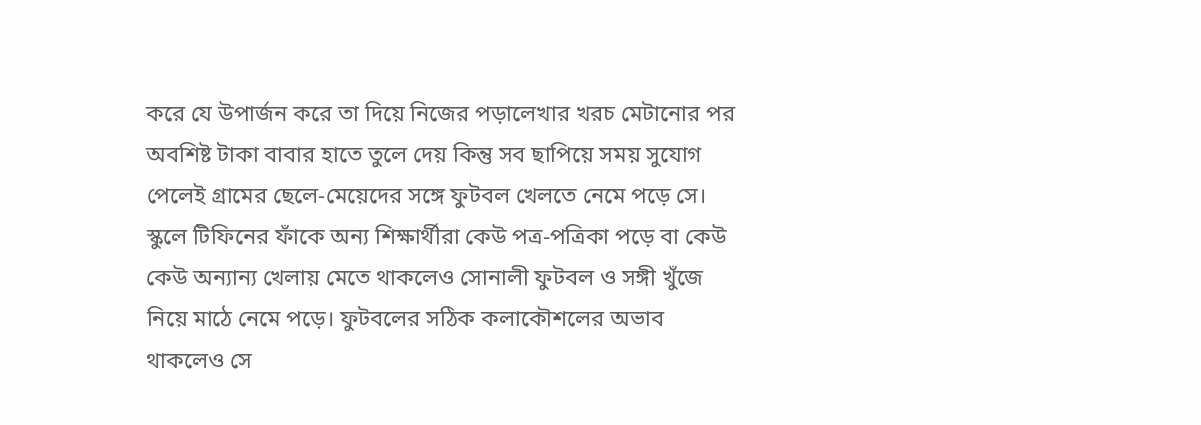করে যে উপার্জন করে তা দিয়ে নিজের পড়ালেখার খরচ মেটানোর পর অবশিষ্ট টাকা বাবার হাতে তুলে দেয় কিন্তু সব ছাপিয়ে সময় সুযোগ পেলেই গ্রামের ছেলে-মেয়েদের সঙ্গে ফুটবল খেলতে নেমে পড়ে সে। স্কুলে টিফিনের ফাঁকে অন্য শিক্ষার্থীরা কেউ পত্র-পত্রিকা পড়ে বা কেউ কেউ অন্যান্য খেলায় মেতে থাকলেও সোনালী ফুটবল ও সঙ্গী খুঁজে নিয়ে মাঠে নেমে পড়ে। ফুটবলের সঠিক কলাকৌশলের অভাব থাকলেও সে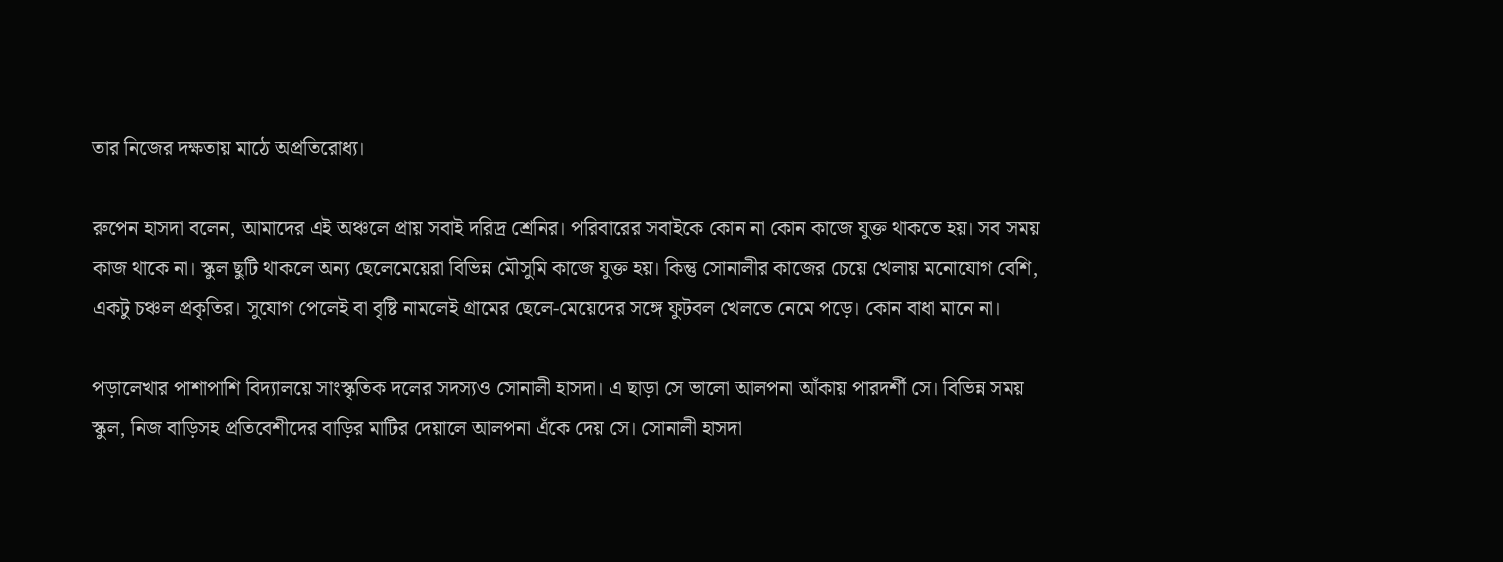তার নিজের দক্ষতায় মাঠে অপ্রতিরোধ্য।

রুপেন হাসদা বলেন, আমাদের এই অঞ্চলে প্রায় সবাই দরিদ্র শ্রেনির। পরিবারের সবাইকে কোন না কোন কাজে যুক্ত থাকতে হয়। সব সময় কাজ থাকে না। স্কুল ছুটি থাকলে অন্য ছেলেমেয়েরা বিভিন্ন মৌসুমি কাজে যুক্ত হয়। কিন্তু সোনালীর কাজের চেয়ে খেলায় মনোযোগ বেশি, একটু চঞ্চল প্রকৃতির। সুযোগ পেলেই বা বৃষ্টি নামলেই গ্রামের ছেলে-মেয়েদের সঙ্গে ফুটবল খেলতে নেমে পড়ে। কোন বাধা মানে না।

পড়ালেখার পাশাপাশি বিদ্যালয়ে সাংস্কৃতিক দলের সদস্যও সোনালী হাসদা। এ ছাড়া সে ভালো আলপনা আঁকায় পারদর্শী সে। বিভিন্ন সময় স্কুল, নিজ বাড়িসহ প্রতিবেশীদের বাড়ির মাটির দেয়ালে আলপনা এঁকে দেয় সে। সোনালী হাসদা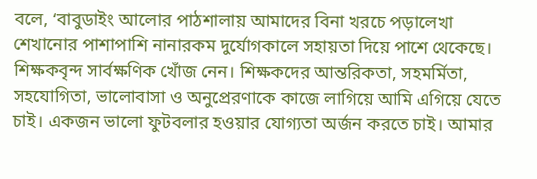বলে, ‘বাবুডাইং আলোর পাঠশালায় আমাদের বিনা খরচে পড়ালেখা শেখানোর পাশাপাশি নানারকম দুর্যোগকালে সহায়তা দিয়ে পাশে থেকেছে। শিক্ষকবৃন্দ সার্বক্ষণিক খোঁজ নেন। শিক্ষকদের আন্তরিকতা, সহমর্মিতা, সহযোগিতা, ভালোবাসা ও অনুপ্রেরণাকে কাজে লাগিয়ে আমি এগিয়ে যেতে চাই। একজন ভালো ফুটবলার হওয়ার যোগ্যতা অর্জন করতে চাই। আমার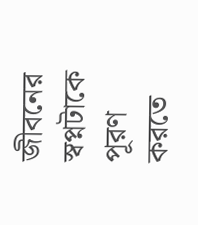জীবনের স্বপ্নটাকে পূরণ করতে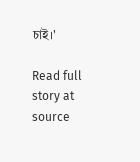চাই।'

Read full story at source